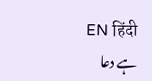EN हिंदी
ہے دعا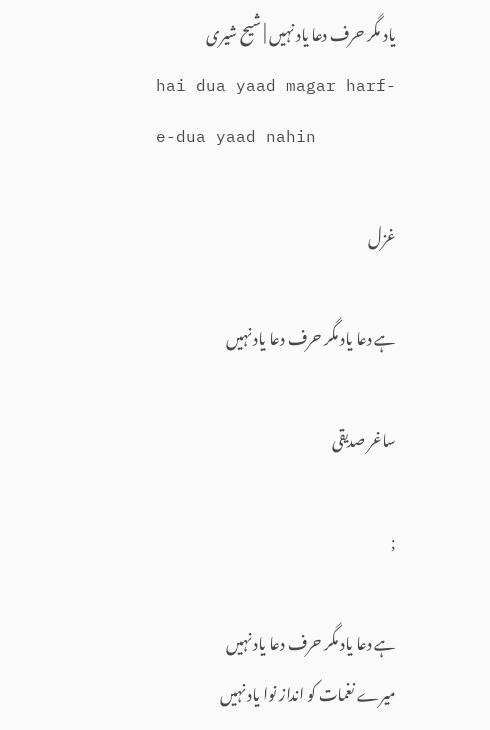یاد مگر حرف دعا یاد نہیں | شیح شیری
hai dua yaad magar harf-e-dua yaad nahin

غزل

ہے دعا یاد مگر حرف دعا یاد نہیں

ساغر صدیقی

;

ہے دعا یاد مگر حرف دعا یاد نہیں
میرے نغمات کو انداز نوا یاد نہیں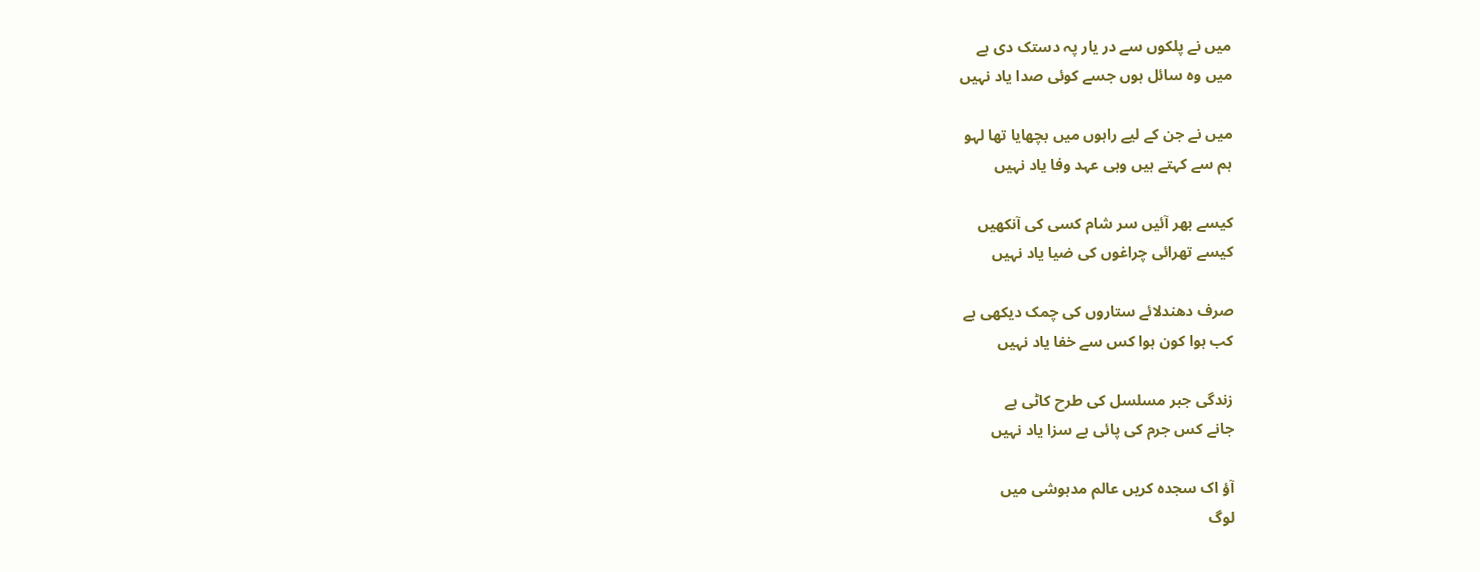میں نے پلکوں سے در یار پہ دستک دی ہے
میں وہ سائل ہوں جسے کوئی صدا یاد نہیں

میں نے جن کے لیے راہوں میں بچھایا تھا لہو
ہم سے کہتے ہیں وہی عہد وفا یاد نہیں

کیسے بھر آئیں سر شام کسی کی آنکھیں
کیسے تھرائی چراغوں کی ضیا یاد نہیں

صرف دھندلائے ستاروں کی چمک دیکھی ہے
کب ہوا کون ہوا کس سے خفا یاد نہیں

زندگی جبر مسلسل کی طرح کاٹی ہے
جانے کس جرم کی پائی ہے سزا یاد نہیں

آؤ اک سجدہ کریں عالم مدہوشی میں
لوگ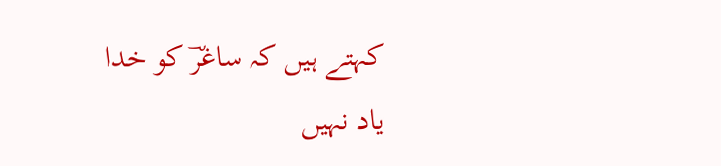کہتے ہیں کہ ساغرؔ کو خدا یاد نہیں